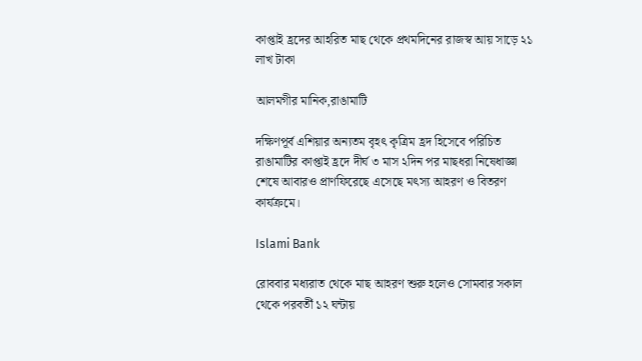কাপ্তাই হ্রদের আহরিত মাছ থেকে প্রথমদিনের রাজস্ব আয় সাড়ে ২১ লাখ টাকা

আলমগীর মানিক,রাঙামাটি

দক্ষিণপূর্ব এশিয়ার অন্যতম বৃহৎ কৃত্রিম হ্রদ হিসেবে পরিচিত রাঙামাটির কাপ্তাই হ্রদে দীর্ঘ ৩ মাস ২দিন পর মাছধরা নিষেধাজ্ঞা শেষে আবারও প্রাণফিরেছে এসেছে মৎস্য আহরণ ও বিতরণ কার্যক্রমে।

Islami Bank

রোববার মধ্যরাত থেকে মাছ আহরণ শুরু হলেও সোমবার সকাল থেকে পরবর্তী ১২ ঘন্টায়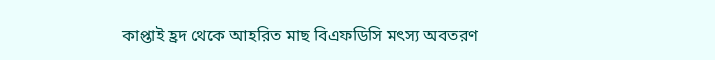কাপ্তাই হ্রদ থেকে আহরিত মাছ বিএফডিসি মৎস্য অবতরণ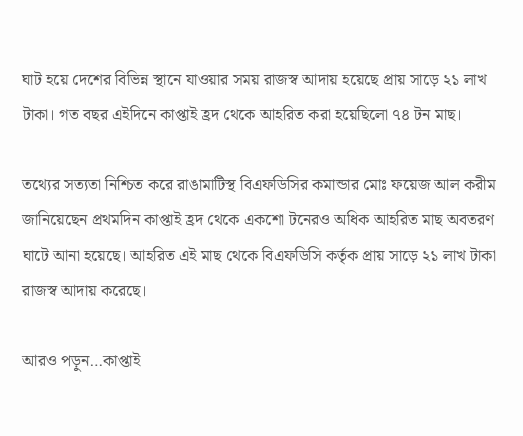ঘাট হয়ে দেশের বিভিন্ন স্থানে যাওয়ার সময় রাজস্ব আদায় হয়েছে প্রায় সাড়ে ২১ লাখ টাকা। গত বছর এইদিনে কাপ্তাই হ্রদ থেকে আহরিত করা হয়েছিলো ৭৪ টন মাছ।

তথ্যের সত্যতা নিশ্চিত করে রাঙামাটিস্থ বিএফডিসির কমান্ডার মোঃ ফয়েজ আল করীম জানিয়েছেন প্রথমদিন কাপ্তাই হ্রদ থেকে একশো টনেরও অধিক আহরিত মাছ অবতরণ ঘাটে আনা হয়েছে। আহরিত এই মাছ থেকে বিএফডিসি কর্তৃক প্রায় সাড়ে ২১ লাখ টাকা রাজস্ব আদায় করেছে।

আরও পড়ুন…কাপ্তাই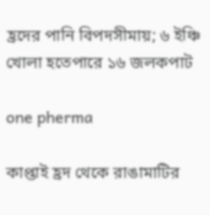হ্রদের পানি বিপদসীমায়; ৬ ইঞ্চি খোলা হতেপারে ১৬ জলকপাট

one pherma

কাপ্তাই হ্রদ থেকে রাঙামাটির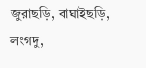জুরাছড়ি, বাঘাইছড়ি, লংগদু,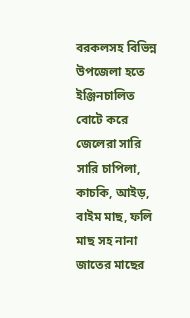বরকলসহ বিভিন্ন উপজেলা হতে ইঞ্জিনচালিত বোটে করে জেলেরা সারি সারি চাপিলা, কাচকি, আইড়, বাইম মাছ, ফলি মাছ সহ নানা জাতের মাছের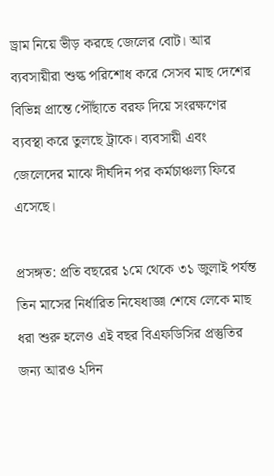ড্রাম নিয়ে ভীড় করছে জেলের বোট। আর ব্যবসায়ীরা শুল্ক পরিশোধ করে সেসব মাছ দেশের বিভিন্ন প্রান্তে পৌঁছাতে বরফ দিয়ে সংরক্ষণের ব্যবস্থা করে তুলছে ট্রাকে। ব্যবসায়ী এবং জেলেদের মাঝে দীর্ঘদিন পর কর্মচাঞ্চল্য ফিরে এসেছে।

প্রসঙ্গত: প্রতি বছরের ১মে থেকে ৩১ জুলাই পর্যন্ত তিন মাসের নির্ধারিত নিষেধাজ্ঞা শেষে লেকে মাছ ধরা শুরু হলেও এই বছর বিএফডিসির প্রস্তুতির জন্য আরও ২দিন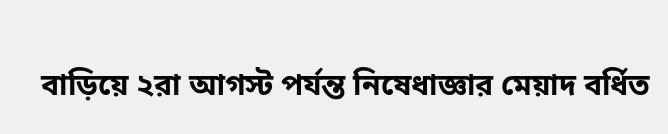বাড়িয়ে ২রা আগস্ট পর্যন্ত নিষেধাজ্ঞার মেয়াদ বর্ধিত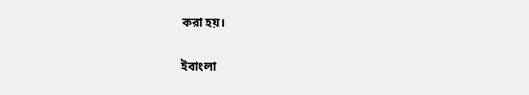করা হয়।

ইবাংলা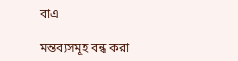বাএ

মন্তব্যসমূহ বন্ধ করা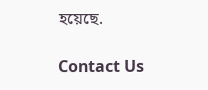হয়েছে.

Contact Us